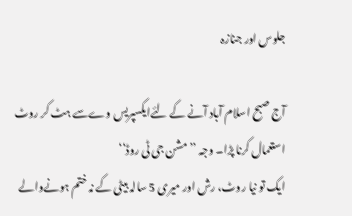جلوس اور جنازہ

آج صبح اسلام آباد آنے کے لئےایکسپریس وےسے ہٹ کر روٹ استعمال کرنا پڑا۔ وجہ ’’مشن جی ٹی روڈ‘‘
ایک تو نیا روٹ، رش اور میری 5 سالہ بیٹی کے نہ ختم ہونےوالے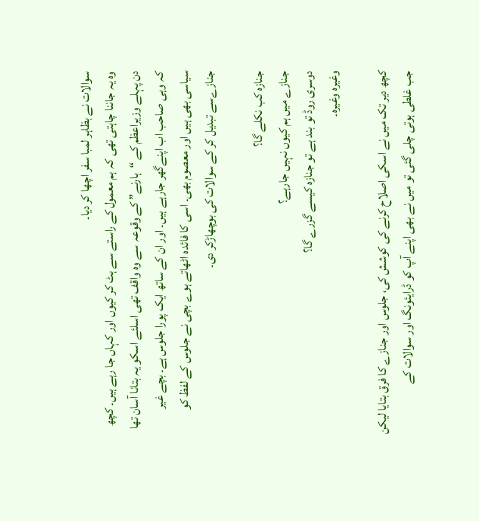سوالات نے بظاہر لمبا سفر اچھا کر دیا۔
وہ یہ جاننا چاہتی تھی کہ ہم معمول کے راستے سے ہٹ کر کیوں اور کہاں جا رہے ہیں۔ کچھ دن پہلے وزیراعظم کے “ہارنے” کے وقوعہ سے وہ واقف تھی اسلئے اسکو یہ بتانا آسان تھا کہ وہی صاحب اب اپنےگھر جارہے ہیں۔ اور ان کے ساتھ ایک پورا جلوس ہے۔ بچے غیر سیاسی بھی ہیں اور معصوم بھی۔ اسی کا فائدہ اٹھاتے ہوے بچی نے جلوس کے لفظ کو جنازےسے تبدیل کر کے سوالات کی بوچھاڑکر دی۔

جنازہ کب نکلے گا؟
جنازے میں ہم کیوں نہیں جارہے؟
دوسری روڈ تو بند ہے تو جنازہ کیسے گزرے گا؟
وغیرہ وغیرہ۔

کچھ دیر تک میں نے اسکی اصلاح کرنے کی کوشش کی، جلوس اور جنازے کا فرق بتایا لیکن جب غلطی ہوتی چلی گئی تو میں نے بھی اپنے آپ کو ڈرایئونگ اور سوالات کے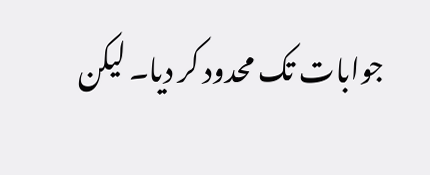جوابات تک محدود کر دیا۔ لیکن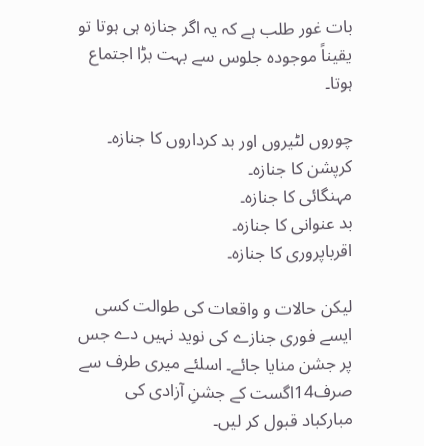بات غور طلب ہے کہ یہ اگر جنازہ ہی ہوتا تو یقیناً موجودہ جلوس سے بہت بڑا اجتماع ہوتا۔

چوروں لٹیروں اور بد کرداروں کا جنازہ۔
کرپشن کا جنازہ۔
مہنگائی کا جنازہ۔
بد عنوانی کا جنازہ۔
اقرباپروری کا جنازہ۔

لیکن حالات و واقعات کی طوالت کسی ایسے فوری جنازے کی نوید نہیں دے جس پر جشن منایا جائے۔ اسلئے میری طرف سے صرف14اگست کے جشنِ آزادی کی مبارکباد قبول کر لیں۔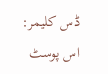ڈس کلیمر: اس پوسٹ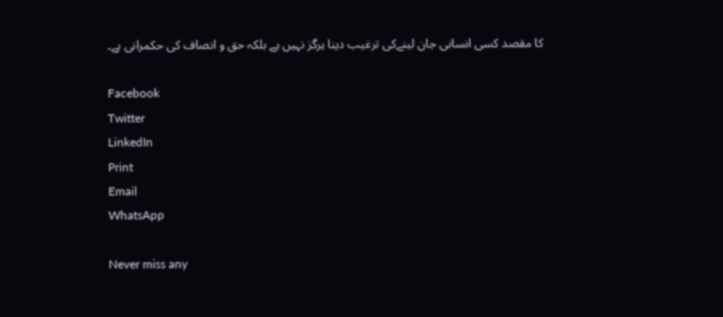کا مقصد کسی انسانی جان لینےکی ترغیب دینا ہرگز نہیں ہے بلکہ حق و انصاف کی حکمرانی ہے۔

Facebook
Twitter
LinkedIn
Print
Email
WhatsApp

Never miss any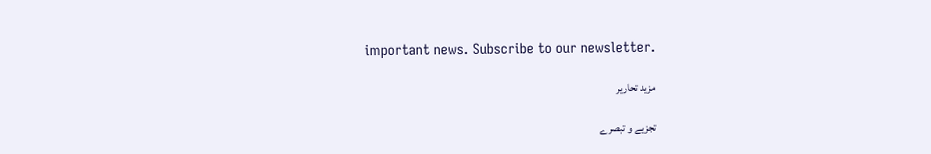important news. Subscribe to our newsletter.

مزید تحاریر

تجزیے و تبصرے